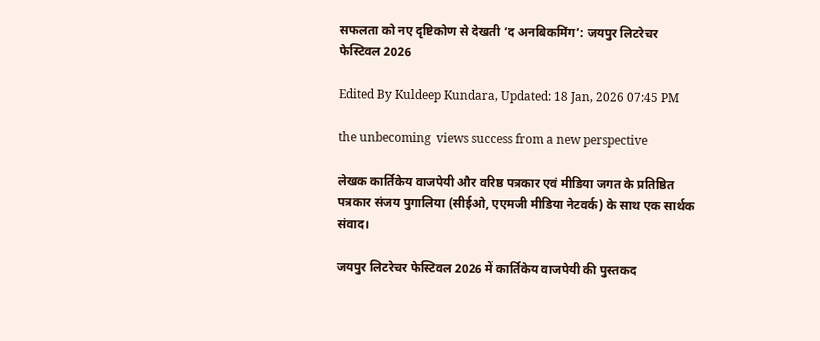सफलता को नए दृष्टिकोण से देखती ‘द अनबिकमिंग’: जयपुर लिटरेचर फेस्टिवल 2026

Edited By Kuldeep Kundara, Updated: 18 Jan, 2026 07:45 PM

the unbecoming  views success from a new perspective

लेखक कार्तिकेय वाजपेयी और वरिष्ठ पत्रकार एवं मीडिया जगत के प्रतिष्ठित पत्रकार संजय पुगालिया (सीईओ, एएमजी मीडिया नेटवर्क) के साथ एक सार्थक संवाद।

जयपुर लिटरेचर फेस्टिवल 2026 में कार्तिकेय वाजपेयी की पुस्तकद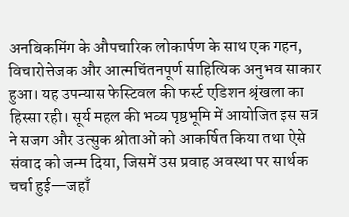अनबिकमिंग के औपचारिक लोकार्पण के साथ एक गहन, विचारोत्तेजक और आत्मचिंतनपूर्ण साहित्यिक अनुभव साकार हुआ। यह उपन्यास फेस्टिवल की फर्स्ट एडिशन श्रृंखला का हिस्सा रही। सूर्य महल की भव्य पृष्ठभूमि में आयोजित इस सत्र ने सजग और उत्सुक श्रोताओं को आकर्षित किया तथा ऐसे संवाद को जन्म दिया, जिसमें उस प्रवाह अवस्था पर सार्थक चर्चा हुई—जहाँ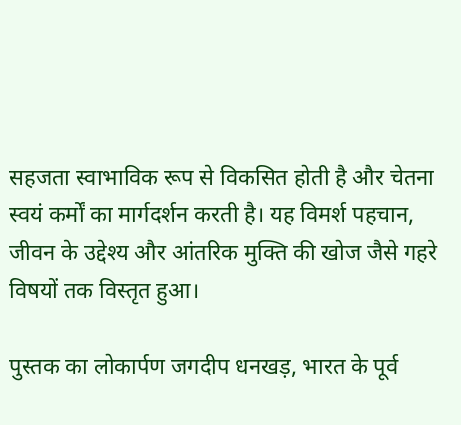सहजता स्वाभाविक रूप से विकसित होती है और चेतना स्वयं कर्मों का मार्गदर्शन करती है। यह विमर्श पहचान, जीवन के उद्देश्य और आंतरिक मुक्ति की खोज जैसे गहरे विषयों तक विस्तृत हुआ।

पुस्तक का लोकार्पण जगदीप धनखड़, भारत के पूर्व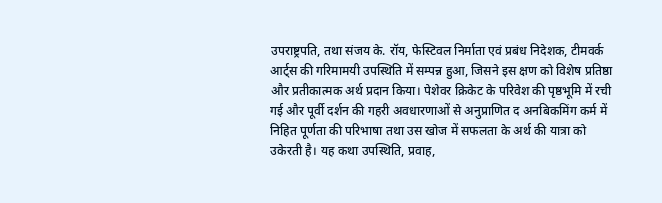उपराष्ट्रपति, तथा संजय के. रॉय, फेस्टिवल निर्माता एवं प्रबंध निदेशक, टीमवर्क आर्ट्स की गरिमामयी उपस्थिति में सम्पन्न हुआ, जिसने इस क्षण को विशेष प्रतिष्ठा और प्रतीकात्मक अर्थ प्रदान किया। पेशेवर क्रिकेट के परिवेश की पृष्ठभूमि में रची गई और पूर्वी दर्शन की गहरी अवधारणाओं से अनुप्राणित द अनबिकमिंग कर्म में निहित पूर्णता की परिभाषा तथा उस खोज में सफलता के अर्थ की यात्रा को उकेरती है। यह कथा उपस्थिति, प्रवाह,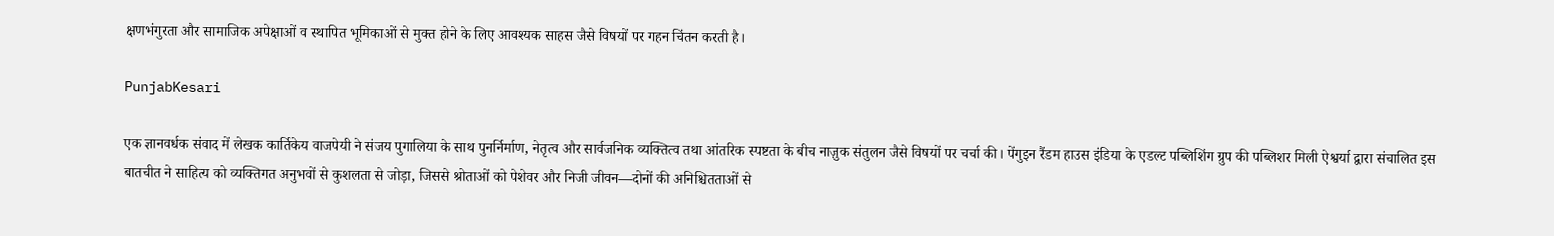क्षणभंगुरता और सामाजिक अपेक्षाओं व स्थापित भूमिकाओं से मुक्त होने के लिए आवश्यक साहस जैसे विषयों पर गहन चिंतन करती है।

PunjabKesari

एक ज्ञानवर्धक संवाद में लेखक कार्तिकेय वाजपेयी ने संजय पुगालिया के साथ पुनर्निर्माण, नेतृत्व और सार्वजनिक व्यक्तित्व तथा आंतरिक स्पष्टता के बीच नाज़ुक संतुलन जैसे विषयों पर चर्चा की। पेंगुइन रैंडम हाउस इंडिया के एडल्ट पब्लिशिंग ग्रुप की पब्लिशर मिली ऐश्वर्या द्वारा संचालित इस बातचीत ने साहित्य को व्यक्तिगत अनुभवों से कुशलता से जोड़ा, जिससे श्रोताओं को पेशेवर और निजी जीवन—दोनों की अनिश्चितताओं से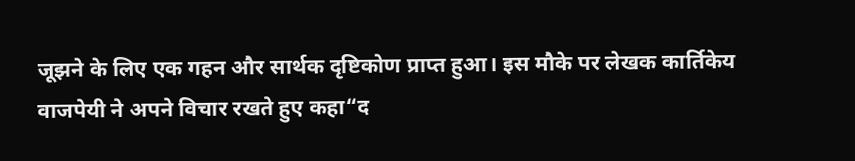जूझने के लिए एक गहन और सार्थक दृष्टिकोण प्राप्त हुआ। इस मौके पर लेखक कार्तिकेय वाजपेयी ने अपने विचार रखते हुए कहा“द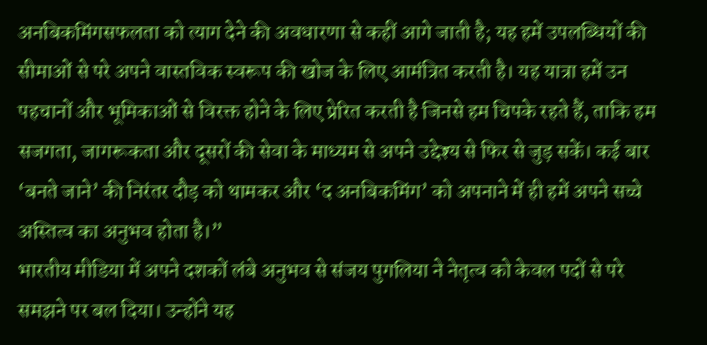अनबिकमिंगसफलता को त्याग देने की अवधारणा से कहीं आगे जाती है; यह हमें उपलब्धियों की सीमाओं से परे अपने वास्तविक स्वरूप की खोज के लिए आमंत्रित करती है। यह यात्रा हमें उन पहचानों और भूमिकाओं से विरक्त होने के लिए प्रेरित करती है जिनसे हम चिपके रहते हैं, ताकि हम सजगता, जागरूकता और दूसरों की सेवा के माध्यम से अपने उद्देश्य से फिर से जुड़ सकें। कई बार ‘बनते जाने’ की निरंतर दौड़ को थामकर और ‘द अनबिकमिंग’ को अपनाने में ही हमें अपने सच्चे अस्तित्व का अनुभव होता है।”
भारतीय मीडिया में अपने दशकों लंबे अनुभव से संजय पुगलिया ने नेतृत्व को केवल पदों से परे समझने पर बल दिया। उन्होंने यह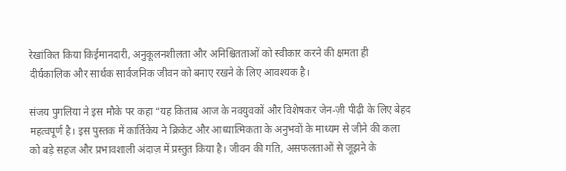रेखांकित किया किईमानदारी, अनुकूलनशीलता और अनिश्चितताओं को स्वीकार करने की क्षमता ही दीर्घकालिक और सार्थक सार्वजनिक जीवन को बनाए रखने के लिए आवश्यक है।

संजय पुगलिया ने इस मौके पर कहा “यह किताब आज के नवयुवकों और विशेषकर जेन-ज़ी पीढ़ी के लिए बेहद महत्वपूर्ण है। इस पुस्तक में कार्तिकेय ने क्रिकेट और आध्यात्मिकता के अनुभवों के माध्यम से जीने की कला को बड़े सहज और प्रभावशाली अंदाज़ में प्रस्तुत किया है। जीवन की गति, असफलताओं से जूझने के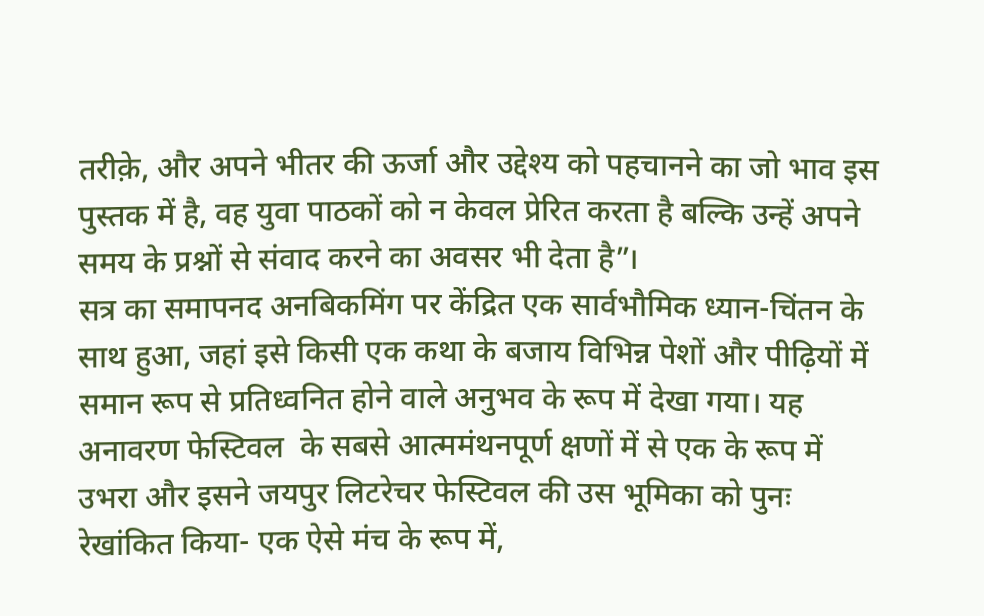तरीक़े, और अपने भीतर की ऊर्जा और उद्देश्य को पहचानने का जो भाव इस पुस्तक में है, वह युवा पाठकों को न केवल प्रेरित करता है बल्कि उन्हें अपने समय के प्रश्नों से संवाद करने का अवसर भी देता है”।
सत्र का समापनद अनबिकमिंग पर केंद्रित एक सार्वभौमिक ध्यान-चिंतन के साथ हुआ, जहां इसे किसी एक कथा के बजाय विभिन्न पेशों और पीढ़ियों में समान रूप से प्रतिध्वनित होने वाले अनुभव के रूप में देखा गया। यह अनावरण फेस्टिवल  के सबसे आत्ममंथनपूर्ण क्षणों में से एक के रूप में उभरा और इसने जयपुर लिटरेचर फेस्टिवल की उस भूमिका को पुनः रेखांकित किया- एक ऐसे मंच के रूप में,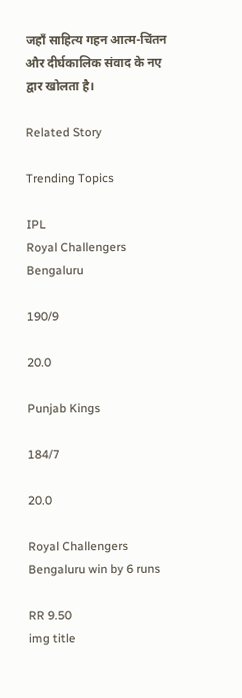जहाँ साहित्य गहन आत्म-चिंतन और दीर्घकालिक संवाद के नए द्वार खोलता है।

Related Story

Trending Topics

IPL
Royal Challengers Bengaluru

190/9

20.0

Punjab Kings

184/7

20.0

Royal Challengers Bengaluru win by 6 runs

RR 9.50
img title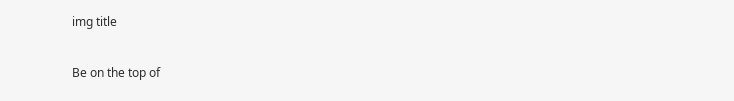img title

Be on the top of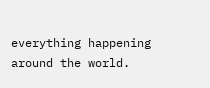everything happening around the world.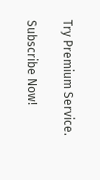Try Premium Service.

Subscribe Now!